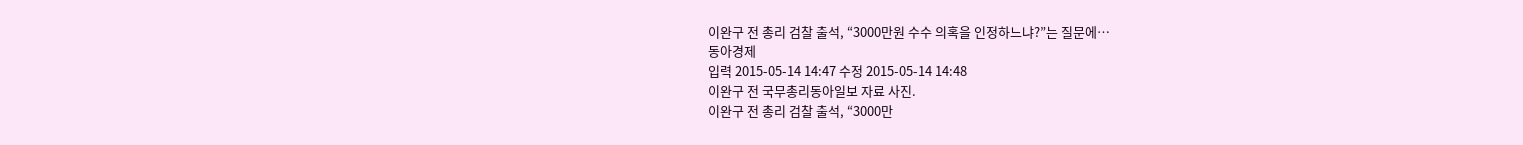이완구 전 총리 검찰 출석, “3000만원 수수 의혹을 인정하느냐?”는 질문에…
동아경제
입력 2015-05-14 14:47 수정 2015-05-14 14:48
이완구 전 국무총리동아일보 자료 사진.
이완구 전 총리 검찰 출석, “3000만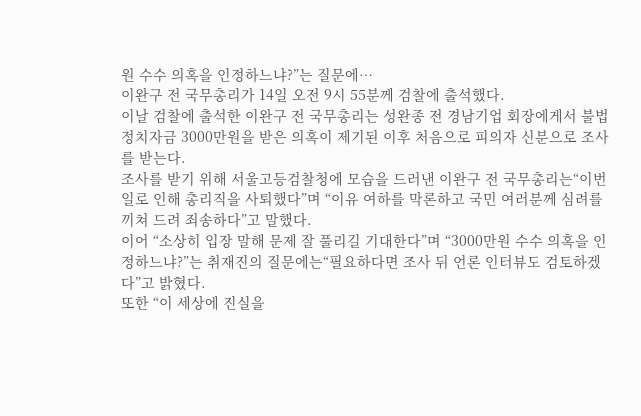원 수수 의혹을 인정하느냐?”는 질문에…
이완구 전 국무총리가 14일 오전 9시 55분께 검찰에 출석했다.
이날 검찰에 출석한 이완구 전 국무총리는 성완종 전 경남기업 회장에게서 불법 정치자금 3000만원을 받은 의혹이 제기된 이후 처음으로 피의자 신분으로 조사를 받는다.
조사를 받기 위해 서울고등검찰청에 모습을 드러낸 이완구 전 국무총리는“이번 일로 인해 총리직을 사퇴했다”며 “이유 여하를 막론하고 국민 여러분께 심려를 끼쳐 드려 죄송하다”고 말했다.
이어 “소상히 입장 말해 문제 잘 풀리길 기대한다”며 “3000만원 수수 의혹을 인정하느냐?”는 취재진의 질문에는“필요하다면 조사 뒤 언론 인터뷰도 검토하겠다”고 밝혔다.
또한 “이 세상에 진실을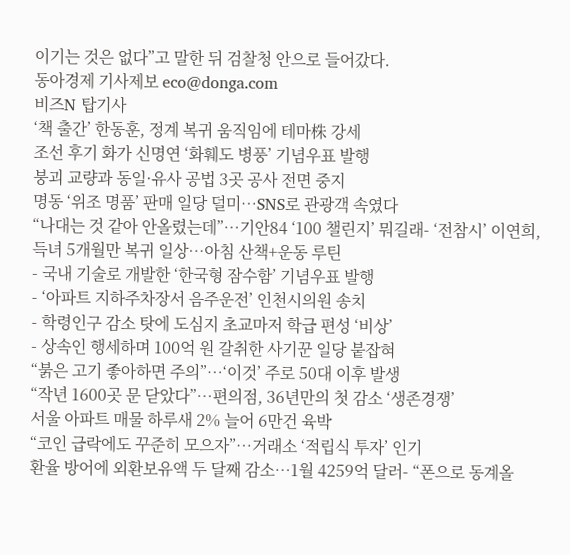이기는 것은 없다”고 말한 뒤 검찰청 안으로 들어갔다.
동아경제 기사제보 eco@donga.com
비즈N 탑기사
‘책 출간’ 한동훈, 정계 복귀 움직임에 테마株 강세
조선 후기 화가 신명연 ‘화훼도 병풍’ 기념우표 발행
붕괴 교량과 동일·유사 공법 3곳 공사 전면 중지
명동 ‘위조 명품’ 판매 일당 덜미…SNS로 관광객 속였다
“나대는 것 같아 안올렸는데”…기안84 ‘100 챌린지’ 뭐길래- ‘전참시’ 이연희, 득녀 5개월만 복귀 일상…아침 산책+운동 루틴
- 국내 기술로 개발한 ‘한국형 잠수함’ 기념우표 발행
- ‘아파트 지하주차장서 음주운전’ 인천시의원 송치
- 학령인구 감소 탓에 도심지 초교마저 학급 편성 ‘비상’
- 상속인 행세하며 100억 원 갈취한 사기꾼 일당 붙잡혀
“붉은 고기 좋아하면 주의”…‘이것’ 주로 50대 이후 발생
“작년 1600곳 문 닫았다”…편의점, 36년만의 첫 감소 ‘생존경쟁’
서울 아파트 매물 하루새 2% 늘어 6만건 육박
“코인 급락에도 꾸준히 모으자”…거래소 ‘적립식 투자’ 인기
환율 방어에 외환보유액 두 달째 감소…1월 4259억 달러- “폰으로 동계올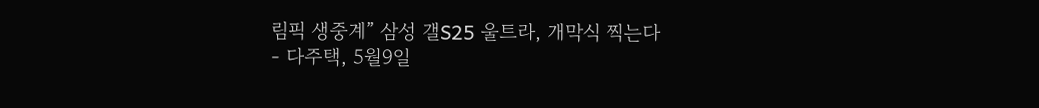림픽 생중계” 삼성 갤S25 울트라, 개막식 찍는다
- 다주택, 5월9일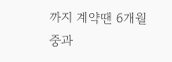까지 계약땐 6개월 중과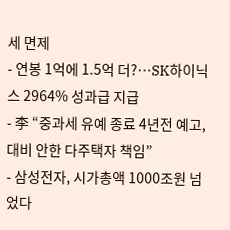세 면제
- 연봉 1억에 1.5억 더?…SK하이닉스 2964% 성과급 지급
- 李 “중과세 유예 종료 4년전 예고, 대비 안한 다주택자 책임”
- 삼성전자, 시가총액 1000조원 넘었다